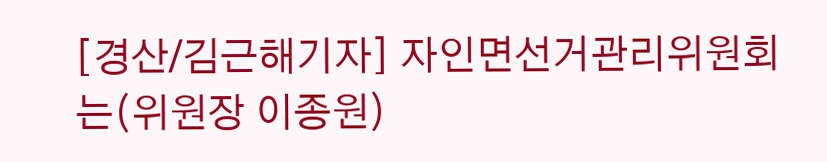[경산/김근해기자] 자인면선거관리위원회는(위원장 이종원)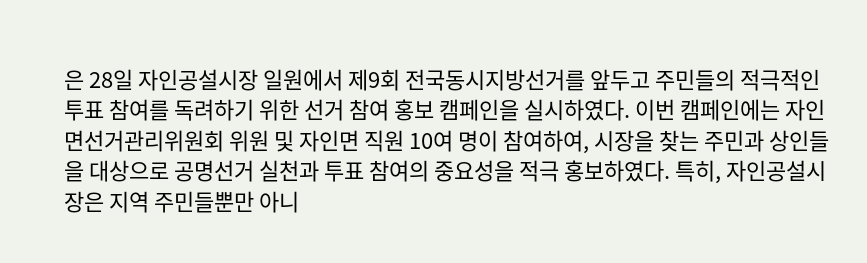은 28일 자인공설시장 일원에서 제9회 전국동시지방선거를 앞두고 주민들의 적극적인 투표 참여를 독려하기 위한 선거 참여 홍보 캠페인을 실시하였다. 이번 캠페인에는 자인면선거관리위원회 위원 및 자인면 직원 10여 명이 참여하여, 시장을 찾는 주민과 상인들을 대상으로 공명선거 실천과 투표 참여의 중요성을 적극 홍보하였다. 특히, 자인공설시장은 지역 주민들뿐만 아니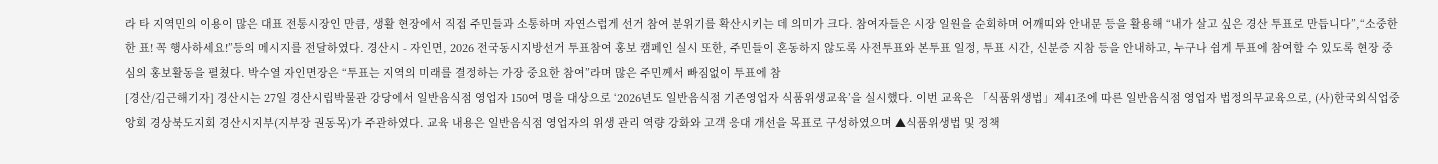라 타 지역민의 이용이 많은 대표 전통시장인 만큼, 생활 현장에서 직접 주민들과 소통하며 자연스럽게 선거 참여 분위기를 확산시키는 데 의미가 크다. 참여자들은 시장 일원을 순회하며 어깨띠와 안내문 등을 활용해 “내가 살고 싶은 경산 투표로 만듭니다”,“소중한 한 표! 꼭 행사하세요!”등의 메시지를 전달하였다. 경산시 - 자인면, 2026 전국동시지방선거 투표참여 홍보 캠페인 실시 또한, 주민들이 혼동하지 않도록 사전투표와 본투표 일정, 투표 시간, 신분증 지참 등을 안내하고, 누구나 쉽게 투표에 참여할 수 있도록 현장 중심의 홍보활동을 펼쳤다. 박수열 자인면장은 “투표는 지역의 미래를 결정하는 가장 중요한 참여”라며 많은 주민께서 빠짐없이 투표에 참
[경산/김근해기자] 경산시는 27일 경산시립박물관 강당에서 일반음식점 영업자 150여 명을 대상으로 ‘2026년도 일반음식점 기존영업자 식품위생교육’을 실시했다. 이번 교육은 「식품위생법」제41조에 따른 일반음식점 영업자 법정의무교육으로, (사)한국외식업중앙회 경상북도지회 경산시지부(지부장 권동목)가 주관하였다. 교육 내용은 일반음식점 영업자의 위생 관리 역량 강화와 고객 응대 개선을 목표로 구성하였으며 ▲식품위생법 및 정책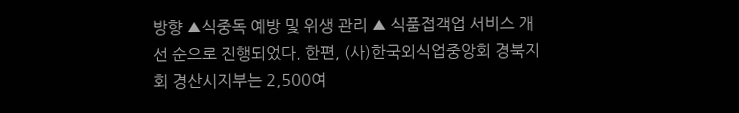방향 ▲식중독 예방 및 위생 관리 ▲ 식품접객업 서비스 개선 순으로 진행되었다. 한편, (사)한국외식업중앙회 경북지회 경산시지부는 2,500여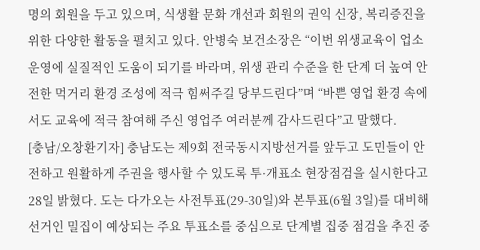명의 회원을 두고 있으며, 식생활 문화 개선과 회원의 권익 신장, 복리증진을 위한 다양한 활동을 펼치고 있다. 안병숙 보건소장은 “이번 위생교육이 업소 운영에 실질적인 도움이 되기를 바라며, 위생 관리 수준을 한 단계 더 높여 안전한 먹거리 환경 조성에 적극 힘써주길 당부드린다”며 “바쁜 영업 환경 속에서도 교육에 적극 참여해 주신 영업주 여러분께 감사드린다”고 말했다.
[충남/오창환기자] 충남도는 제9회 전국동시지방선거를 앞두고 도민들이 안전하고 원활하게 주권을 행사할 수 있도록 투·개표소 현장점검을 실시한다고 28일 밝혔다. 도는 다가오는 사전투표(29-30일)와 본투표(6월 3일)를 대비해 선거인 밀집이 예상되는 주요 투표소를 중심으로 단계별 집중 점검을 추진 중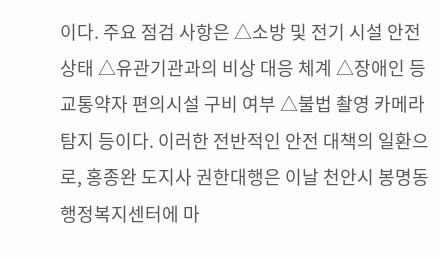이다. 주요 점검 사항은 △소방 및 전기 시설 안전 상태 △유관기관과의 비상 대응 체계 △장애인 등 교통약자 편의시설 구비 여부 △불법 촬영 카메라 탐지 등이다. 이러한 전반적인 안전 대책의 일환으로, 홍종완 도지사 권한대행은 이날 천안시 봉명동 행정복지센터에 마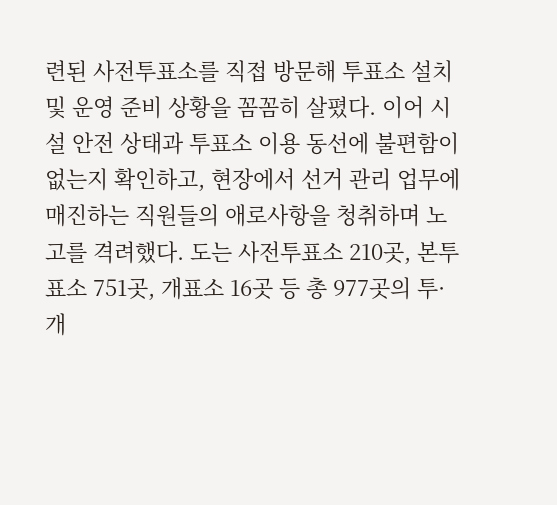련된 사전투표소를 직접 방문해 투표소 설치 및 운영 준비 상황을 꼼꼼히 살폈다. 이어 시설 안전 상태과 투표소 이용 동선에 불편함이 없는지 확인하고, 현장에서 선거 관리 업무에 매진하는 직원들의 애로사항을 청취하며 노고를 격려했다. 도는 사전투표소 210곳, 본투표소 751곳, 개표소 16곳 등 총 977곳의 투·개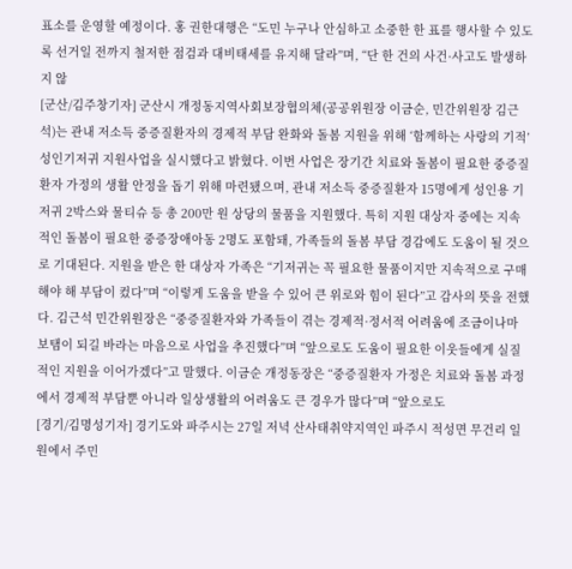표소를 운영할 예정이다. 홍 권한대행은 “도민 누구나 안심하고 소중한 한 표를 행사할 수 있도록 선거일 전까지 철저한 점검과 대비태세를 유지해 달라”며, “단 한 건의 사건·사고도 발생하지 않
[군산/김주창기자] 군산시 개정동지역사회보장협의체(공공위원장 이금순, 민간위원장 김근석)는 관내 저소득 중증질환자의 경제적 부담 완화와 돌봄 지원을 위해 ‘함께하는 사랑의 기적’ 성인기저귀 지원사업을 실시했다고 밝혔다. 이번 사업은 장기간 치료와 돌봄이 필요한 중증질환자 가정의 생활 안정을 돕기 위해 마련됐으며, 관내 저소득 중증질환자 15명에게 성인용 기저귀 2박스와 물티슈 등 총 200만 원 상당의 물품을 지원했다. 특히 지원 대상자 중에는 지속적인 돌봄이 필요한 중증장애아동 2명도 포함돼, 가족들의 돌봄 부담 경감에도 도움이 될 것으로 기대된다. 지원을 받은 한 대상자 가족은 “기저귀는 꼭 필요한 물품이지만 지속적으로 구매해야 해 부담이 컸다”며 “이렇게 도움을 받을 수 있어 큰 위로와 힘이 된다”고 감사의 뜻을 전했다. 김근석 민간위원장은 “중증질환자와 가족들이 겪는 경제적·정서적 어려움에 조금이나마 보탬이 되길 바라는 마음으로 사업을 추진했다”며 “앞으로도 도움이 필요한 이웃들에게 실질적인 지원을 이어가겠다”고 말했다. 이금순 개정동장은 “중증질환자 가정은 치료와 돌봄 과정에서 경제적 부담뿐 아니라 일상생활의 어려움도 큰 경우가 많다”며 “앞으로도
[경기/김명성기자] 경기도와 파주시는 27일 저녁 산사태취약지역인 파주시 적성면 무건리 일원에서 주민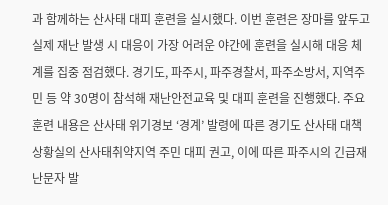과 함께하는 산사태 대피 훈련을 실시했다. 이번 훈련은 장마를 앞두고 실제 재난 발생 시 대응이 가장 어려운 야간에 훈련을 실시해 대응 체계를 집중 점검했다. 경기도, 파주시, 파주경찰서, 파주소방서, 지역주민 등 약 30명이 참석해 재난안전교육 및 대피 훈련을 진행했다. 주요 훈련 내용은 산사태 위기경보 ‘경계’ 발령에 따른 경기도 산사태 대책 상황실의 산사태취약지역 주민 대피 권고, 이에 따른 파주시의 긴급재난문자 발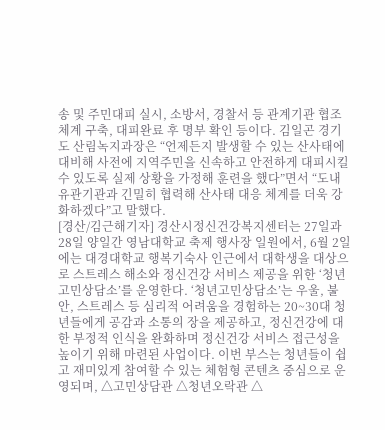송 및 주민대피 실시, 소방서, 경찰서 등 관계기관 협조 체계 구축, 대피완료 후 명부 확인 등이다. 김일곤 경기도 산림녹지과장은 “언제든지 발생할 수 있는 산사태에 대비해 사전에 지역주민을 신속하고 안전하게 대피시킬 수 있도록 실제 상황을 가정해 훈련을 했다”면서 “도내 유관기관과 긴밀히 협력해 산사태 대응 체계를 더욱 강화하겠다”고 말했다.
[경산/김근해기자] 경산시정신건강복지센터는 27일과 28일 양일간 영남대학교 축제 행사장 일원에서, 6월 2일에는 대경대학교 행복기숙사 인근에서 대학생을 대상으로 스트레스 해소와 정신건강 서비스 제공을 위한 ‘청년고민상담소’를 운영한다. ‘청년고민상담소’는 우울, 불안, 스트레스 등 심리적 어려움을 경험하는 20~30대 청년들에게 공감과 소통의 장을 제공하고, 정신건강에 대한 부정적 인식을 완화하며 정신건강 서비스 접근성을 높이기 위해 마련된 사업이다. 이번 부스는 청년들이 쉽고 재미있게 참여할 수 있는 체험형 콘텐츠 중심으로 운영되며, △고민상담관 △청년오락관 △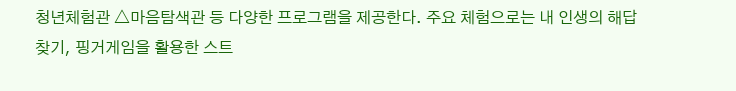청년체험관 △마음탐색관 등 다양한 프로그램을 제공한다. 주요 체험으로는 내 인생의 해답 찾기, 핑거게임을 활용한 스트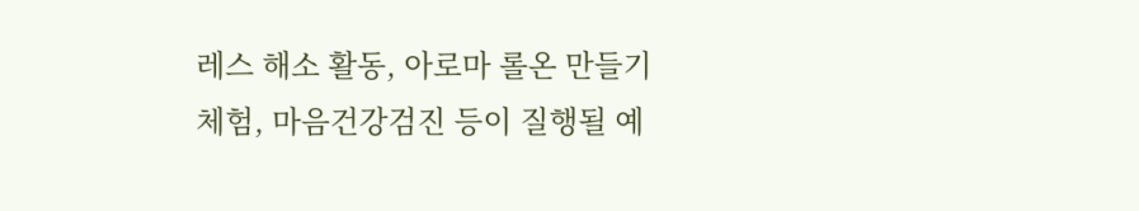레스 해소 활동, 아로마 롤온 만들기 체험, 마음건강검진 등이 질행될 예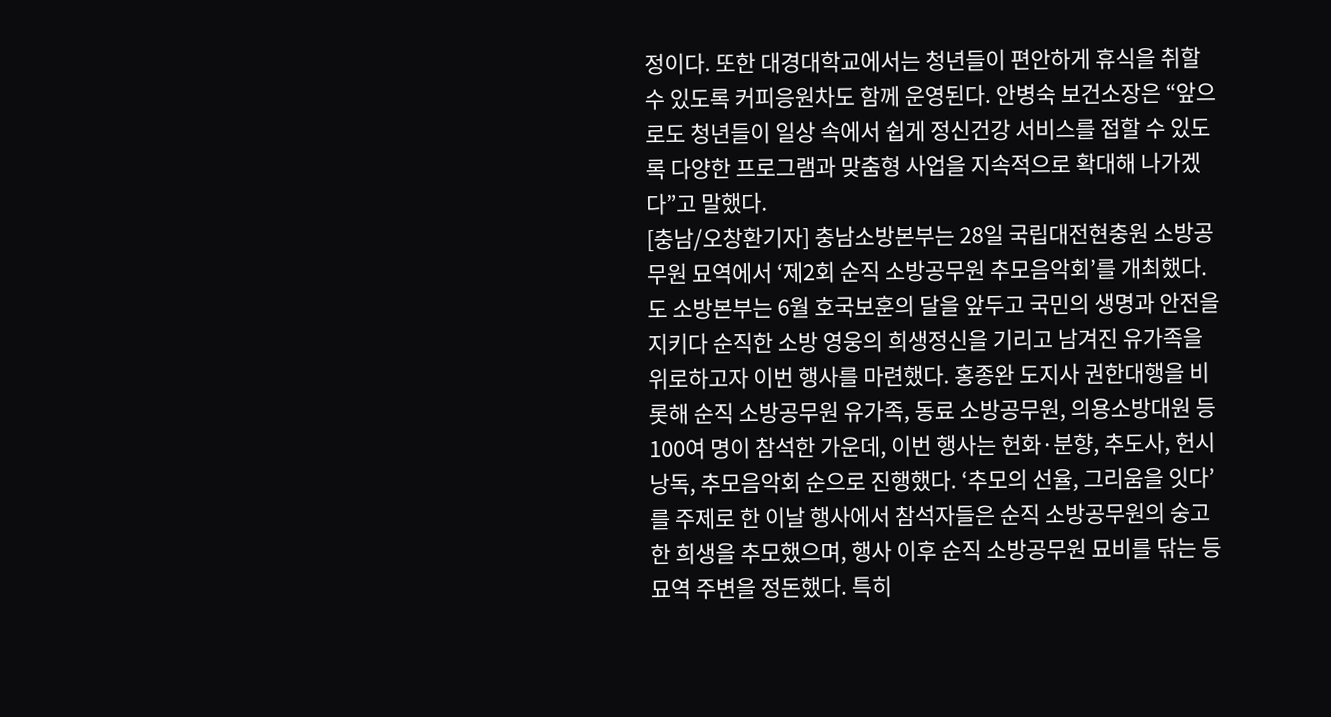정이다. 또한 대경대학교에서는 청년들이 편안하게 휴식을 취할 수 있도록 커피응원차도 함께 운영된다. 안병숙 보건소장은 “앞으로도 청년들이 일상 속에서 쉽게 정신건강 서비스를 접할 수 있도록 다양한 프로그램과 맞춤형 사업을 지속적으로 확대해 나가겠다”고 말했다.
[충남/오창환기자] 충남소방본부는 28일 국립대전현충원 소방공무원 묘역에서 ‘제2회 순직 소방공무원 추모음악회’를 개최했다. 도 소방본부는 6월 호국보훈의 달을 앞두고 국민의 생명과 안전을 지키다 순직한 소방 영웅의 희생정신을 기리고 남겨진 유가족을 위로하고자 이번 행사를 마련했다. 홍종완 도지사 권한대행을 비롯해 순직 소방공무원 유가족, 동료 소방공무원, 의용소방대원 등 100여 명이 참석한 가운데, 이번 행사는 헌화·분향, 추도사, 헌시 낭독, 추모음악회 순으로 진행했다. ‘추모의 선율, 그리움을 잇다’를 주제로 한 이날 행사에서 참석자들은 순직 소방공무원의 숭고한 희생을 추모했으며, 행사 이후 순직 소방공무원 묘비를 닦는 등 묘역 주변을 정돈했다. 특히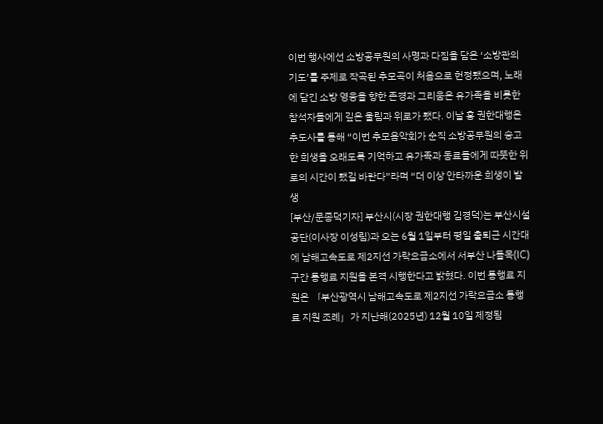이번 행사에선 소방공무원의 사명과 다짐을 담은 ‘소방관의 기도’를 주제로 작곡된 추모곡이 처음으로 헌정됐으며, 노래에 담긴 소방 영웅을 향한 존경과 그리움은 유가족을 비롯한 참석자들에게 깊은 울림과 위로가 됐다. 이날 홍 권한대행은 추도사를 통해 “이번 추모음악회가 순직 소방공무원의 숭고한 희생을 오래도록 기억하고 유가족과 동료들에게 따뜻한 위로의 시간이 됐길 바란다”라며 “더 이상 안타까운 희생이 발생
[부산/문종덕기자] 부산시(시장 권한대행 김경덕)는 부산시설공단(이사장 이성림)과 오는 6월 1일부터 평일 출퇴근 시간대에 남해고속도로 제2지선 가락요금소에서 서부산 나들목(IC) 구간 통행료 지원을 본격 시행한다고 밝혔다. 이번 통행료 지원은 「부산광역시 남해고속도로 제2지선 가락요금소 통행료 지원 조례」가 지난해(2025년) 12월 10일 제정됨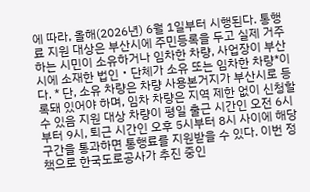에 따라, 올해(2026년) 6월 1일부터 시행된다. 통행료 지원 대상은 부산시에 주민등록을 두고 실제 거주하는 시민이 소유하거나 임차한 차량, 사업장이 부산시에 소재한 법인‧단체가 소유 또는 임차한 차량*이다. * 단, 소유 차량은 차량 사용본거지가 부산시로 등록돼 있어야 하며, 임차 차량은 지역 제한 없이 신청할 수 있음 지원 대상 차량이 평일 출근 시간인 오전 6시부터 9시, 퇴근 시간인 오후 5시부터 8시 사이에 해당 구간을 통과하면 통행료를 지원받을 수 있다. 이번 정책으로 한국도로공사가 추진 중인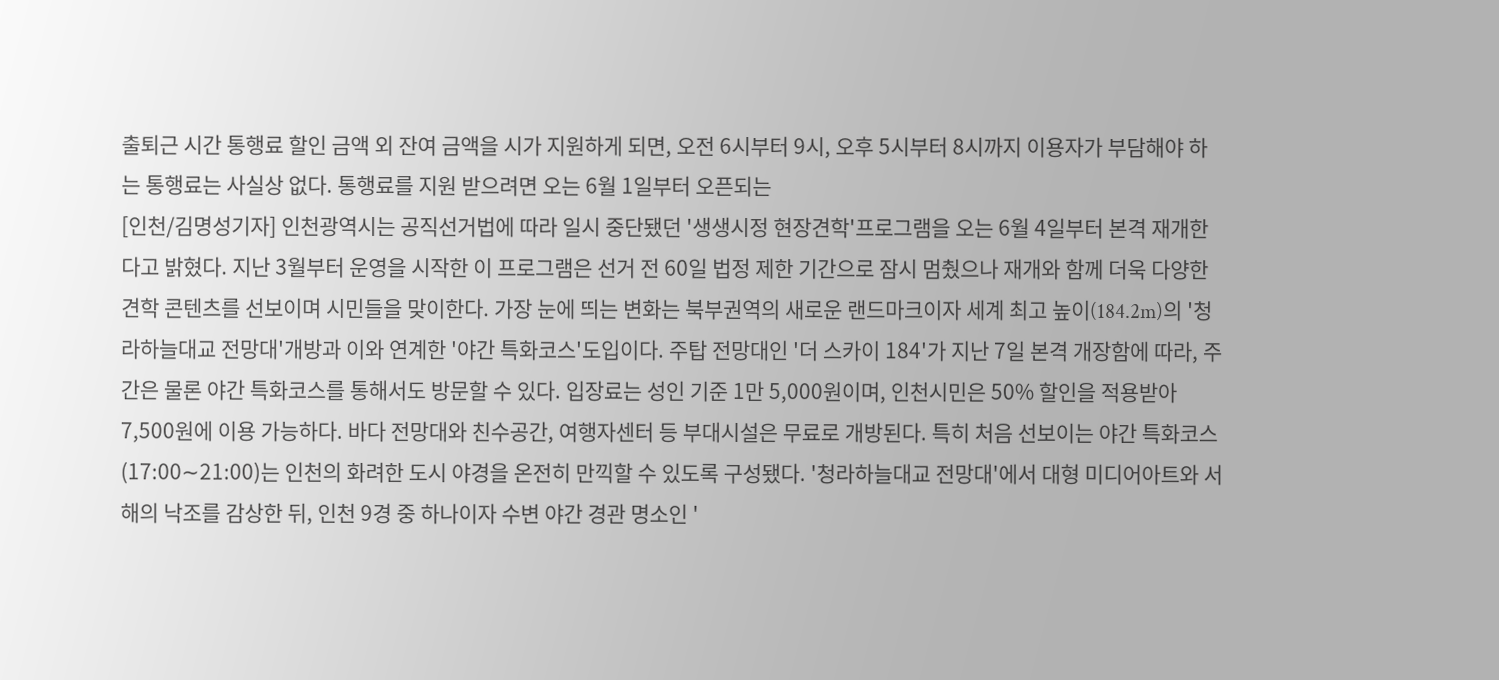출퇴근 시간 통행료 할인 금액 외 잔여 금액을 시가 지원하게 되면, 오전 6시부터 9시, 오후 5시부터 8시까지 이용자가 부담해야 하는 통행료는 사실상 없다. 통행료를 지원 받으려면 오는 6월 1일부터 오픈되는
[인천/김명성기자] 인천광역시는 공직선거법에 따라 일시 중단됐던 '생생시정 현장견학'프로그램을 오는 6월 4일부터 본격 재개한다고 밝혔다. 지난 3월부터 운영을 시작한 이 프로그램은 선거 전 60일 법정 제한 기간으로 잠시 멈췄으나 재개와 함께 더욱 다양한 견학 콘텐츠를 선보이며 시민들을 맞이한다. 가장 눈에 띄는 변화는 북부권역의 새로운 랜드마크이자 세계 최고 높이(184.2m)의 '청라하늘대교 전망대'개방과 이와 연계한 '야간 특화코스'도입이다. 주탑 전망대인 '더 스카이 184'가 지난 7일 본격 개장함에 따라, 주간은 물론 야간 특화코스를 통해서도 방문할 수 있다. 입장료는 성인 기준 1만 5,000원이며, 인천시민은 50% 할인을 적용받아 7,500원에 이용 가능하다. 바다 전망대와 친수공간, 여행자센터 등 부대시설은 무료로 개방된다. 특히 처음 선보이는 야간 특화코스(17:00∼21:00)는 인천의 화려한 도시 야경을 온전히 만끽할 수 있도록 구성됐다. '청라하늘대교 전망대'에서 대형 미디어아트와 서해의 낙조를 감상한 뒤, 인천 9경 중 하나이자 수변 야간 경관 명소인 '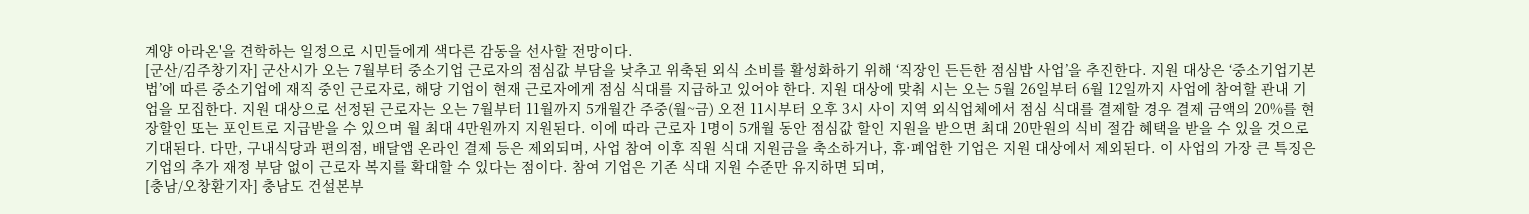계양 아라온'을 견학하는 일정으로 시민들에게 색다른 감동을 선사할 전망이다.
[군산/김주창기자] 군산시가 오는 7월부터 중소기업 근로자의 점심값 부담을 낮추고 위축된 외식 소비를 활성화하기 위해 ‘직장인 든든한 점심밥 사업’을 추진한다. 지원 대상은 ‘중소기업기본법’에 따른 중소기업에 재직 중인 근로자로, 해당 기업이 현재 근로자에게 점심 식대를 지급하고 있어야 한다. 지원 대상에 맞춰 시는 오는 5월 26일부터 6월 12일까지 사업에 참여할 관내 기업을 모집한다. 지원 대상으로 선정된 근로자는 오는 7월부터 11월까지 5개월간 주중(월~금) 오전 11시부터 오후 3시 사이 지역 외식업체에서 점심 식대를 결제할 경우 결제 금액의 20%를 현장할인 또는 포인트로 지급받을 수 있으며 월 최대 4만원까지 지원된다. 이에 따라 근로자 1명이 5개월 동안 점심값 할인 지원을 받으면 최대 20만원의 식비 절감 혜택을 받을 수 있을 것으로 기대된다. 다만, 구내식당과 편의점, 배달앱 온라인 결제 등은 제외되며, 사업 참여 이후 직원 식대 지원금을 축소하거나, 휴·폐업한 기업은 지원 대상에서 제외된다. 이 사업의 가장 큰 특징은 기업의 추가 재정 부담 없이 근로자 복지를 확대할 수 있다는 점이다. 참여 기업은 기존 식대 지원 수준만 유지하면 되며,
[충남/오창환기자] 충남도 건설본부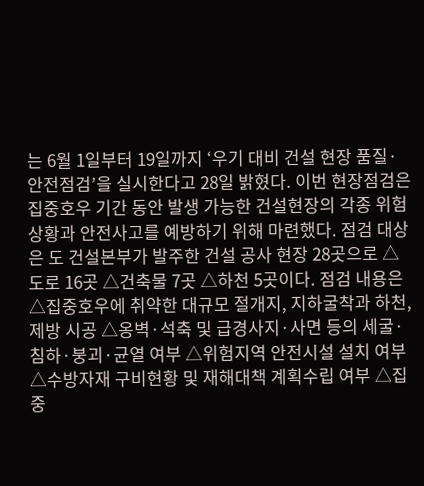는 6월 1일부터 19일까지 ‘우기 대비 건설 현장 품질·안전점검’을 실시한다고 28일 밝혔다. 이번 현장점검은 집중호우 기간 동안 발생 가능한 건설현장의 각종 위험 상황과 안전사고를 예방하기 위해 마련했다. 점검 대상은 도 건설본부가 발주한 건설 공사 현장 28곳으로 △도로 16곳 △건축물 7곳 △하천 5곳이다. 점검 내용은 △집중호우에 취약한 대규모 절개지, 지하굴착과 하천, 제방 시공 △옹벽·석축 및 급경사지·사면 등의 세굴·침하·붕괴·균열 여부 △위험지역 안전시설 설치 여부 △수방자재 구비현황 및 재해대책 계획수립 여부 △집중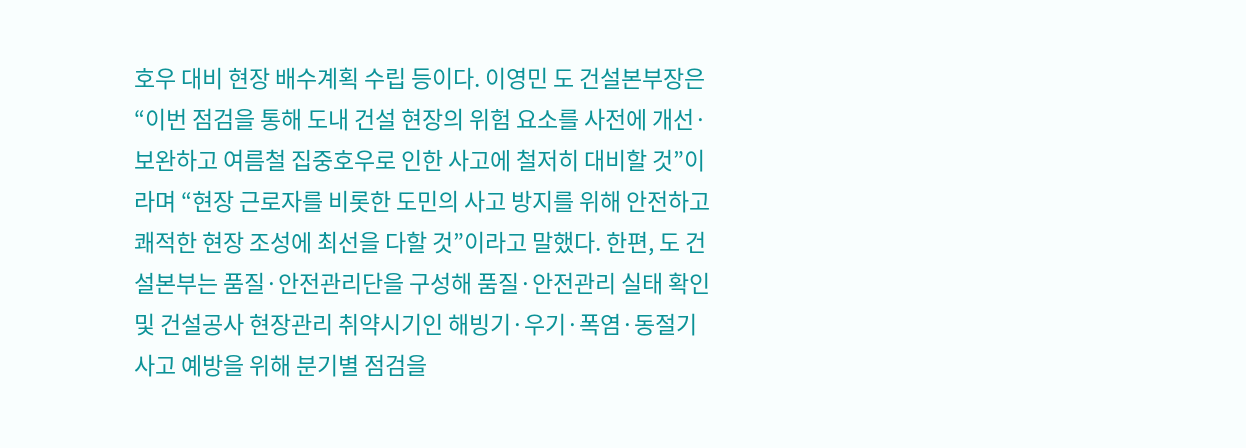호우 대비 현장 배수계획 수립 등이다. 이영민 도 건설본부장은 “이번 점검을 통해 도내 건설 현장의 위험 요소를 사전에 개선·보완하고 여름철 집중호우로 인한 사고에 철저히 대비할 것”이라며 “현장 근로자를 비롯한 도민의 사고 방지를 위해 안전하고 쾌적한 현장 조성에 최선을 다할 것”이라고 말했다. 한편, 도 건설본부는 품질·안전관리단을 구성해 품질·안전관리 실태 확인 및 건설공사 현장관리 취약시기인 해빙기·우기·폭염·동절기 사고 예방을 위해 분기별 점검을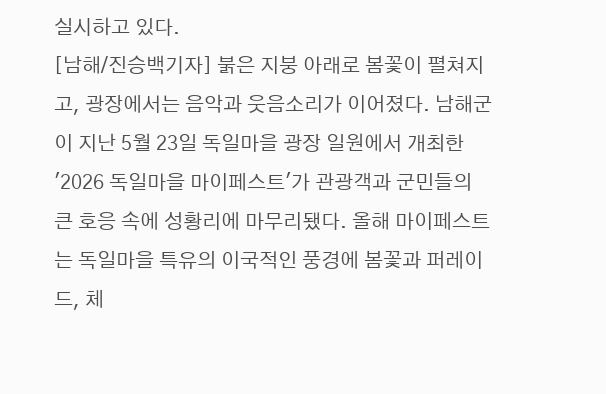실시하고 있다.
[남해/진승백기자] 붉은 지붕 아래로 봄꽃이 펼쳐지고, 광장에서는 음악과 웃음소리가 이어졌다. 남해군이 지난 5월 23일 독일마을 광장 일원에서 개최한 '2026 독일마을 마이페스트'가 관광객과 군민들의 큰 호응 속에 성황리에 마무리됐다. 올해 마이페스트는 독일마을 특유의 이국적인 풍경에 봄꽃과 퍼레이드, 체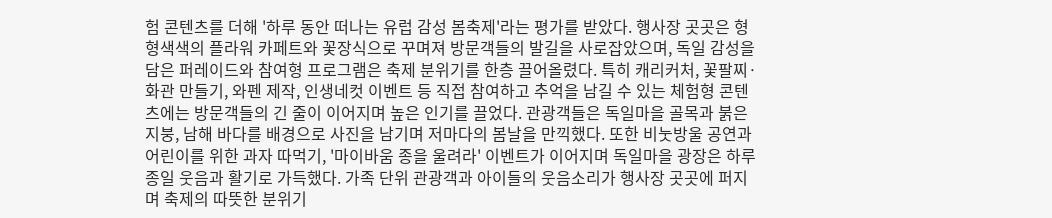험 콘텐츠를 더해 '하루 동안 떠나는 유럽 감성 봄축제'라는 평가를 받았다. 행사장 곳곳은 형형색색의 플라워 카페트와 꽃장식으로 꾸며져 방문객들의 발길을 사로잡았으며, 독일 감성을 담은 퍼레이드와 참여형 프로그램은 축제 분위기를 한층 끌어올렸다. 특히 캐리커처, 꽃팔찌·화관 만들기, 와펜 제작, 인생네컷 이벤트 등 직접 참여하고 추억을 남길 수 있는 체험형 콘텐츠에는 방문객들의 긴 줄이 이어지며 높은 인기를 끌었다. 관광객들은 독일마을 골목과 붉은 지붕, 남해 바다를 배경으로 사진을 남기며 저마다의 봄날을 만끽했다. 또한 비눗방울 공연과 어린이를 위한 과자 따먹기, '마이바움 종을 울려라' 이벤트가 이어지며 독일마을 광장은 하루 종일 웃음과 활기로 가득했다. 가족 단위 관광객과 아이들의 웃음소리가 행사장 곳곳에 퍼지며 축제의 따뜻한 분위기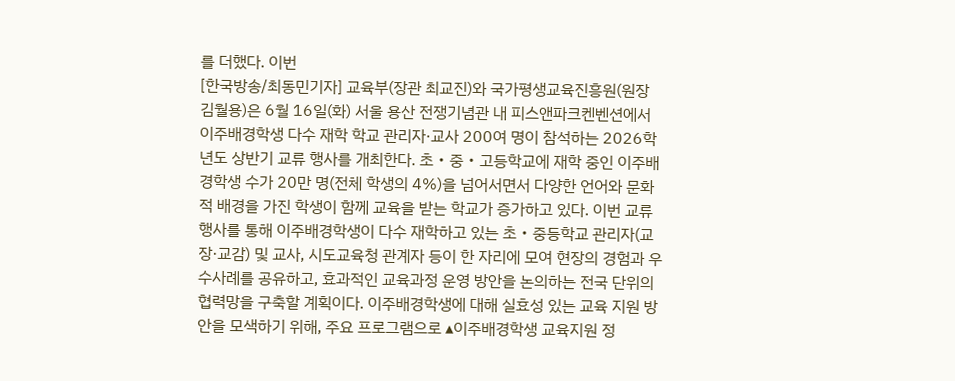를 더했다. 이번
[한국방송/최동민기자] 교육부(장관 최교진)와 국가평생교육진흥원(원장 김월용)은 6월 16일(화) 서울 용산 전쟁기념관 내 피스앤파크켄벤션에서 이주배경학생 다수 재학 학교 관리자·교사 200여 명이 참석하는 2026학년도 상반기 교류 행사를 개최한다. 초・중・고등학교에 재학 중인 이주배경학생 수가 20만 명(전체 학생의 4%)을 넘어서면서 다양한 언어와 문화적 배경을 가진 학생이 함께 교육을 받는 학교가 증가하고 있다. 이번 교류 행사를 통해 이주배경학생이 다수 재학하고 있는 초・중등학교 관리자(교장·교감) 및 교사, 시도교육청 관계자 등이 한 자리에 모여 현장의 경험과 우수사례를 공유하고, 효과적인 교육과정 운영 방안을 논의하는 전국 단위의 협력망을 구축할 계획이다. 이주배경학생에 대해 실효성 있는 교육 지원 방안을 모색하기 위해, 주요 프로그램으로 ▴이주배경학생 교육지원 정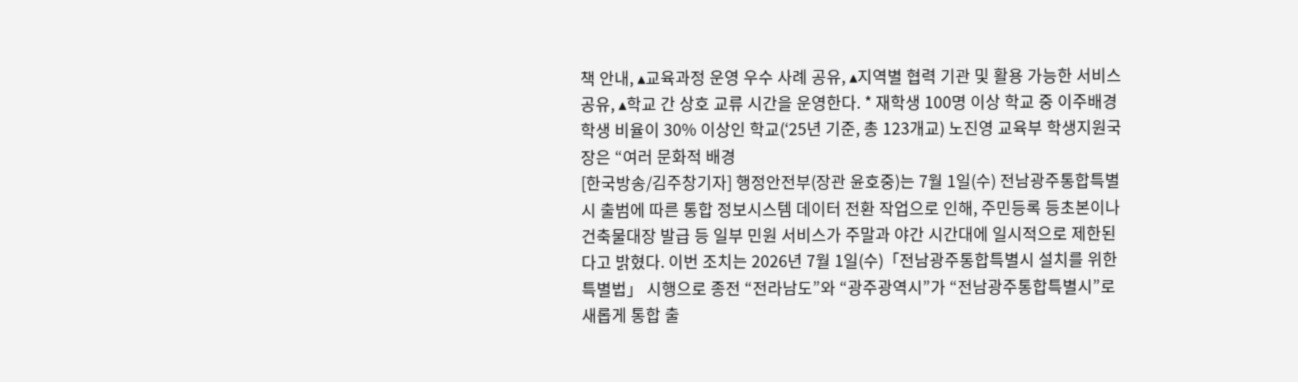책 안내, ▴교육과정 운영 우수 사례 공유, ▴지역별 협력 기관 및 활용 가능한 서비스 공유, ▴학교 간 상호 교류 시간을 운영한다. * 재학생 100명 이상 학교 중 이주배경학생 비율이 30% 이상인 학교(‘25년 기준, 총 123개교) 노진영 교육부 학생지원국장은 “여러 문화적 배경
[한국방송/김주창기자] 행정안전부(장관 윤호중)는 7월 1일(수) 전남광주통합특별시 출범에 따른 통합 정보시스템 데이터 전환 작업으로 인해, 주민등록 등초본이나 건축물대장 발급 등 일부 민원 서비스가 주말과 야간 시간대에 일시적으로 제한된다고 밝혔다. 이번 조치는 2026년 7월 1일(수)「전남광주통합특별시 설치를 위한 특별법」 시행으로 종전 “전라남도”와 “광주광역시”가 “전남광주통합특별시”로 새롭게 통합 출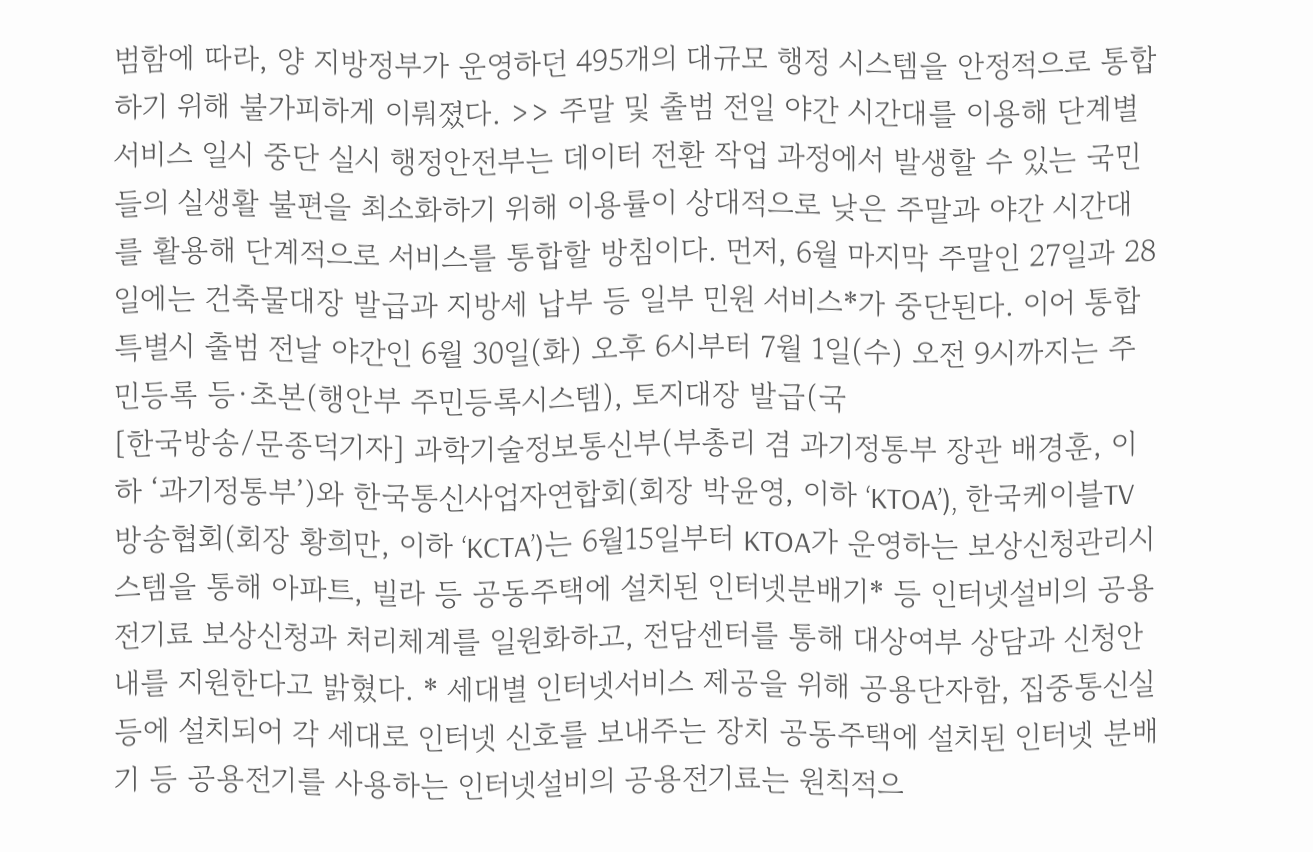범함에 따라, 양 지방정부가 운영하던 495개의 대규모 행정 시스템을 안정적으로 통합하기 위해 불가피하게 이뤄졌다. >> 주말 및 출범 전일 야간 시간대를 이용해 단계별 서비스 일시 중단 실시 행정안전부는 데이터 전환 작업 과정에서 발생할 수 있는 국민들의 실생활 불편을 최소화하기 위해 이용률이 상대적으로 낮은 주말과 야간 시간대를 활용해 단계적으로 서비스를 통합할 방침이다. 먼저, 6월 마지막 주말인 27일과 28일에는 건축물대장 발급과 지방세 납부 등 일부 민원 서비스*가 중단된다. 이어 통합특별시 출범 전날 야간인 6월 30일(화) 오후 6시부터 7월 1일(수) 오전 9시까지는 주민등록 등·초본(행안부 주민등록시스템), 토지대장 발급(국
[한국방송/문종덕기자] 과학기술정보통신부(부총리 겸 과기정통부 장관 배경훈, 이하 ‘과기정통부’)와 한국통신사업자연합회(회장 박윤영, 이하 ‘KTOA’), 한국케이블TV방송협회(회장 황희만, 이하 ‘KCTA’)는 6월15일부터 KTOA가 운영하는 보상신청관리시스템을 통해 아파트, 빌라 등 공동주택에 설치된 인터넷분배기* 등 인터넷설비의 공용전기료 보상신청과 처리체계를 일원화하고, 전담센터를 통해 대상여부 상담과 신청안내를 지원한다고 밝혔다. * 세대별 인터넷서비스 제공을 위해 공용단자함, 집중통신실 등에 설치되어 각 세대로 인터넷 신호를 보내주는 장치 공동주택에 설치된 인터넷 분배기 등 공용전기를 사용하는 인터넷설비의 공용전기료는 원칙적으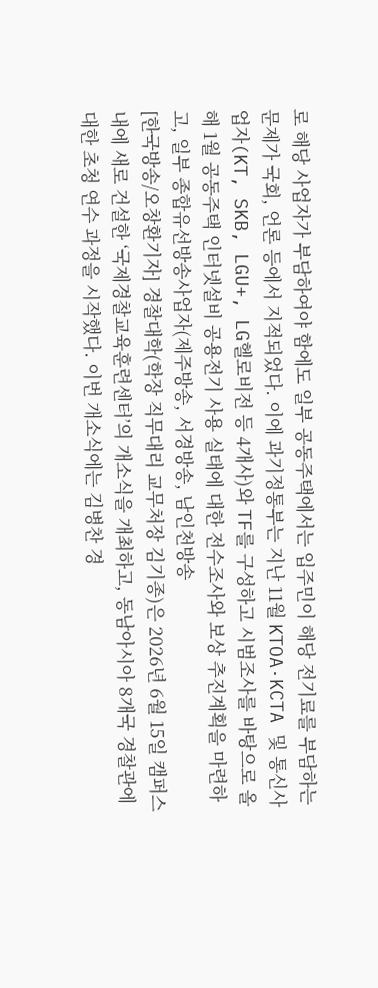로 해당 사업자가 부담하여야 함에도 일부 공동주택에서는 입주민이 해당 전기료를 부담하는 문제가 국회, 언론 등에서 지적되었다. 이에 과기정통부는 지난 11월 KTOA·KCTA 및 통신사업자(KT, SKB, LGU+, LG헬로비전 등 4개사)와 TF를 구성하고 시범조사를 바탕으로 올해 1월 공동주택 인터넷설비 공용전기 사용 실태에 대한 전수조사와 보상 추진계획을 마련하고, 일부 종합유선방송사업자(제주방송, 서경방송, 남인천방송
[한국방송/오창환기자] 경찰대학(학장 직무대리 교무처장 김기종)은 2026년 6월 15일 캠퍼스 내에 새로 건설한 ‘국제경찰교육훈련센터’의 개소식을 개최하고, 동남아시아 8개국 경찰관에 대한 초청 연수 과정을 시작했다. 이번 개소식에는 김병찬 경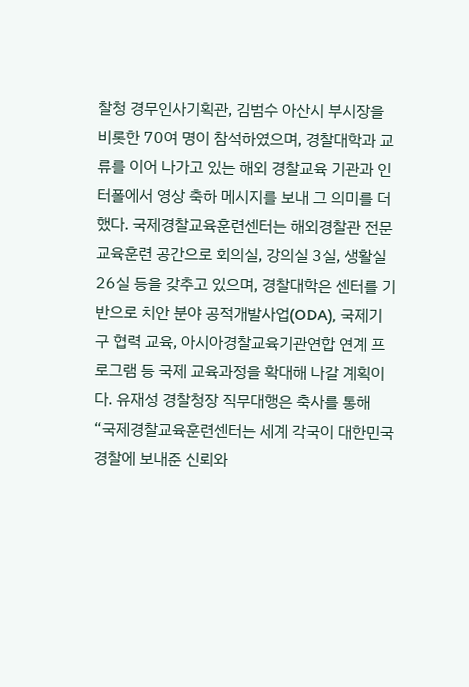찰청 경무인사기획관, 김범수 아산시 부시장을 비롯한 70여 명이 참석하였으며, 경찰대학과 교류를 이어 나가고 있는 해외 경찰교육 기관과 인터폴에서 영상 축하 메시지를 보내 그 의미를 더했다. 국제경찰교육훈련센터는 해외경찰관 전문 교육훈련 공간으로 회의실, 강의실 3실, 생활실 26실 등을 갖추고 있으며, 경찰대학은 센터를 기반으로 치안 분야 공적개발사업(ODA), 국제기구 협력 교육, 아시아경찰교육기관연합 연계 프로그램 등 국제 교육과정을 확대해 나갈 계획이다. 유재성 경찰청장 직무대행은 축사를 통해 “국제경찰교육훈련센터는 세계 각국이 대한민국 경찰에 보내준 신뢰와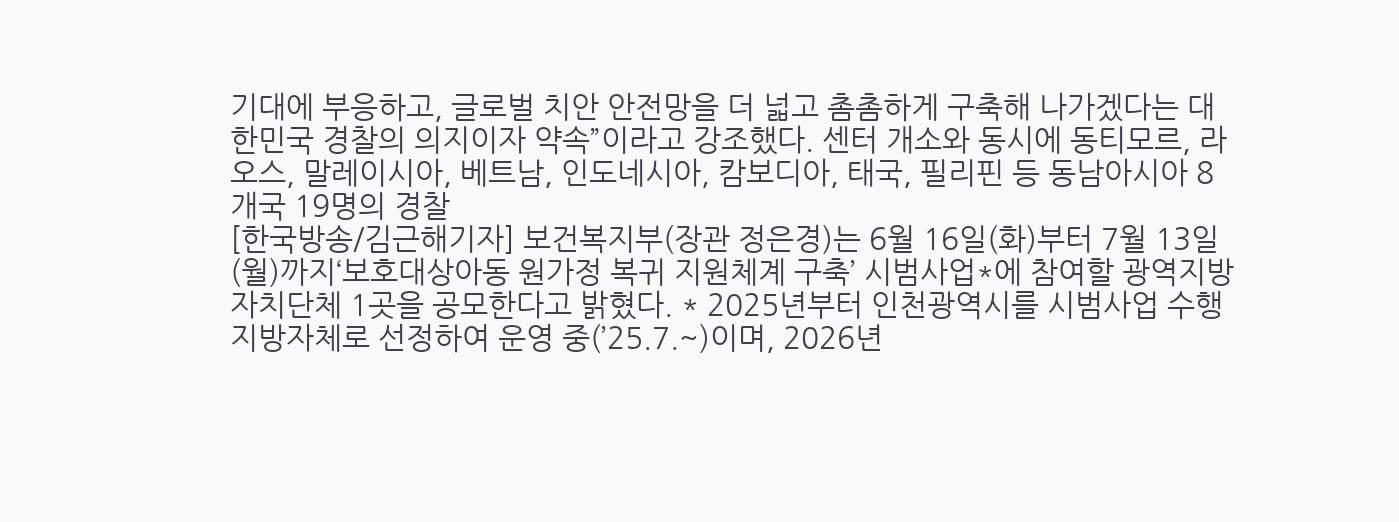기대에 부응하고, 글로벌 치안 안전망을 더 넓고 촘촘하게 구축해 나가겠다는 대한민국 경찰의 의지이자 약속”이라고 강조했다. 센터 개소와 동시에 동티모르, 라오스, 말레이시아, 베트남, 인도네시아, 캄보디아, 태국, 필리핀 등 동남아시아 8개국 19명의 경찰
[한국방송/김근해기자] 보건복지부(장관 정은경)는 6월 16일(화)부터 7월 13일(월)까지‘보호대상아동 원가정 복귀 지원체계 구축’ 시범사업*에 참여할 광역지방자치단체 1곳을 공모한다고 밝혔다. * 2025년부터 인천광역시를 시범사업 수행 지방자체로 선정하여 운영 중(’25.7.~)이며, 2026년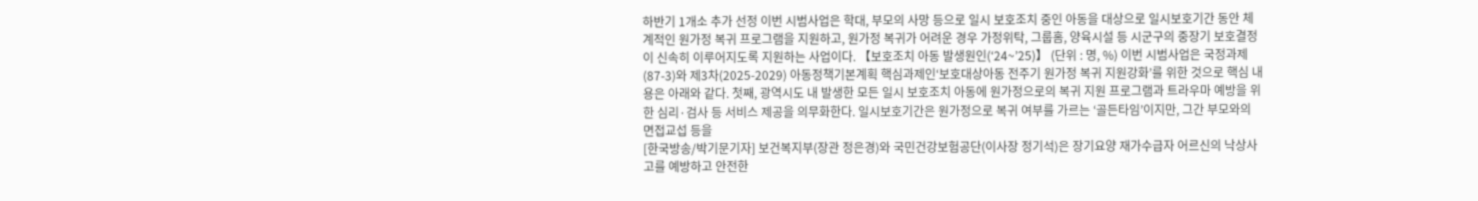하반기 1개소 추가 선정 이번 시범사업은 학대, 부모의 사망 등으로 일시 보호조치 중인 아동을 대상으로 일시보호기간 동안 체계적인 원가정 복귀 프로그램을 지원하고, 원가정 복귀가 어려운 경우 가정위탁, 그룹홈, 양육시설 등 시군구의 중장기 보호결정이 신속히 이루어지도록 지원하는 사업이다. 【보호조치 아동 발생원인(‘24~’25)】 (단위 : 명, %) 이번 시범사업은 국정과제(87-3)와 제3차(2025-2029) 아동정책기본계획 핵심과제인‘보호대상아동 전주기 원가정 복귀 지원강화’를 위한 것으로 핵심 내용은 아래와 같다. 첫째, 광역시도 내 발생한 모든 일시 보호조치 아동에 원가정으로의 복귀 지원 프로그램과 트라우마 예방을 위한 심리·검사 등 서비스 제공을 의무화한다. 일시보호기간은 원가정으로 복귀 여부를 가르는 ‘골든타임’이지만, 그간 부모와의 면접교섭 등을
[한국방송/박기문기자] 보건복지부(장관 정은경)와 국민건강보험공단(이사장 정기석)은 장기요양 재가수급자 어르신의 낙상사고를 예방하고 안전한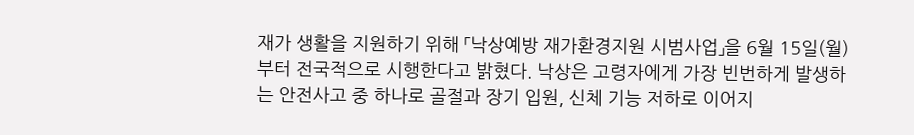재가 생활을 지원하기 위해 「낙상예방 재가환경지원 시범사업」을 6월 15일(월)부터 전국적으로 시행한다고 밝혔다. 낙상은 고령자에게 가장 빈번하게 발생하는 안전사고 중 하나로 골절과 장기 입원, 신체 기능 저하로 이어지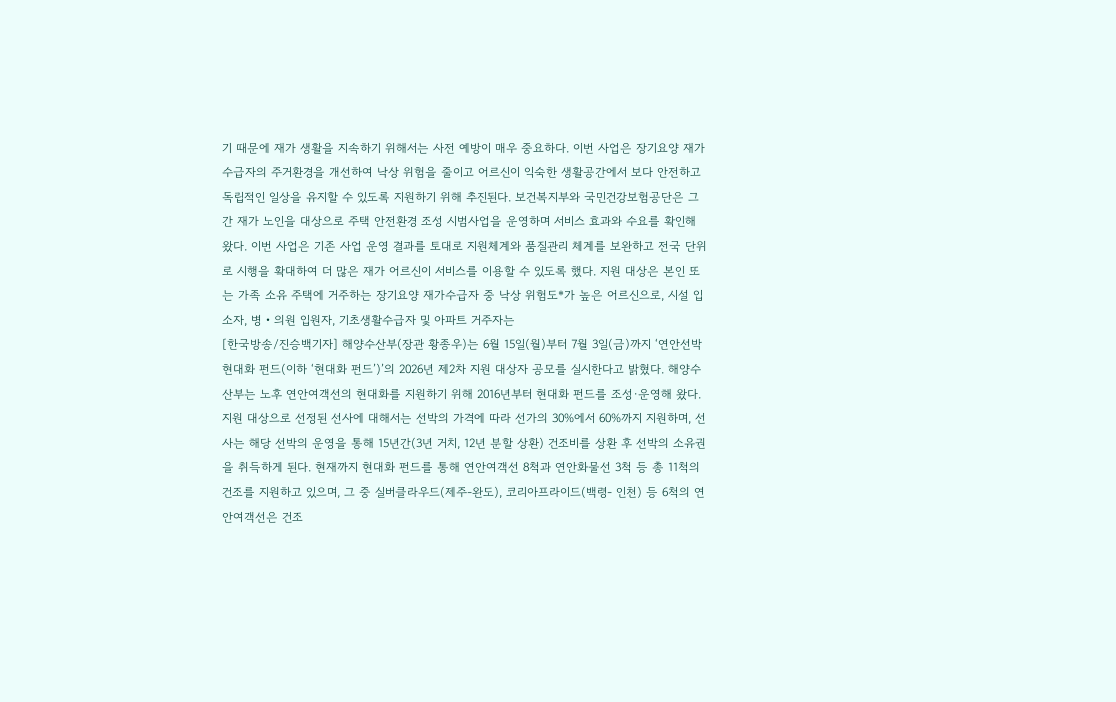기 때문에 재가 생활을 지속하기 위해서는 사전 예방이 매우 중요하다. 이번 사업은 장기요양 재가수급자의 주거환경을 개선하여 낙상 위험을 줄이고 어르신이 익숙한 생활공간에서 보다 안전하고 독립적인 일상을 유지할 수 있도록 지원하기 위해 추진된다. 보건복지부와 국민건강보험공단은 그간 재가 노인을 대상으로 주택 안전환경 조성 시범사업을 운영하며 서비스 효과와 수요를 확인해 왔다. 이번 사업은 기존 사업 운영 결과를 토대로 지원체계와 품질관리 체계를 보완하고 전국 단위로 시행을 확대하여 더 많은 재가 어르신이 서비스를 이용할 수 있도록 했다. 지원 대상은 본인 또는 가족 소유 주택에 거주하는 장기요양 재가수급자 중 낙상 위험도*가 높은 어르신으로, 시설 입소자, 병‧의원 입원자, 기초생활수급자 및 아파트 거주자는
[한국방송/진승백기자] 해양수산부(장관 황종우)는 6월 15일(월)부터 7월 3일(금)까지 ‘연안선박 현대화 펀드(이하 ‘현대화 펀드’)’의 2026년 제2차 지원 대상자 공모를 실시한다고 밝혔다. 해양수산부는 노후 연안여객선의 현대화를 지원하기 위해 2016년부터 현대화 펀드를 조성·운영해 왔다. 지원 대상으로 선정된 선사에 대해서는 선박의 가격에 따라 선가의 30%에서 60%까지 지원하며, 선사는 해당 선박의 운영을 통해 15년간(3년 거치, 12년 분할 상환) 건조비를 상환 후 선박의 소유권을 취득하게 된다. 현재까지 현대화 펀드를 통해 연안여객선 8척과 연안화물선 3척 등 총 11척의 건조를 지원하고 있으며, 그 중 실버클라우드(제주-완도), 코리아프라이드(백령- 인천) 등 6척의 연안여객선은 건조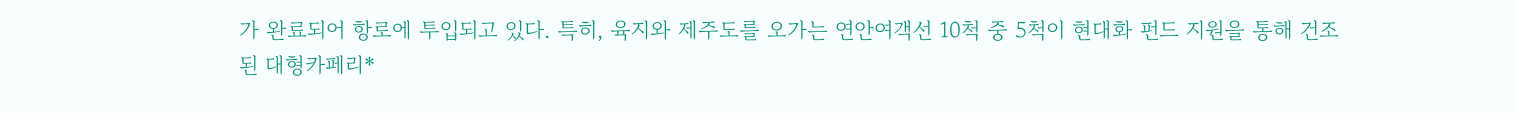가 완료되어 항로에 투입되고 있다. 특히, 육지와 제주도를 오가는 연안여객선 10척 중 5척이 현대화 펀드 지원을 통해 건조된 대형카페리*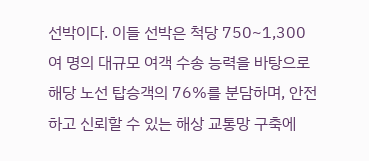선박이다. 이들 선박은 척당 750~1,300여 명의 대규모 여객 수송 능력을 바탕으로 해당 노선 탑승객의 76%를 분담하며, 안전하고 신뢰할 수 있는 해상 교통망 구축에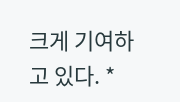크게 기여하고 있다. *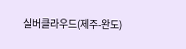실버클라우드(제주-완도)